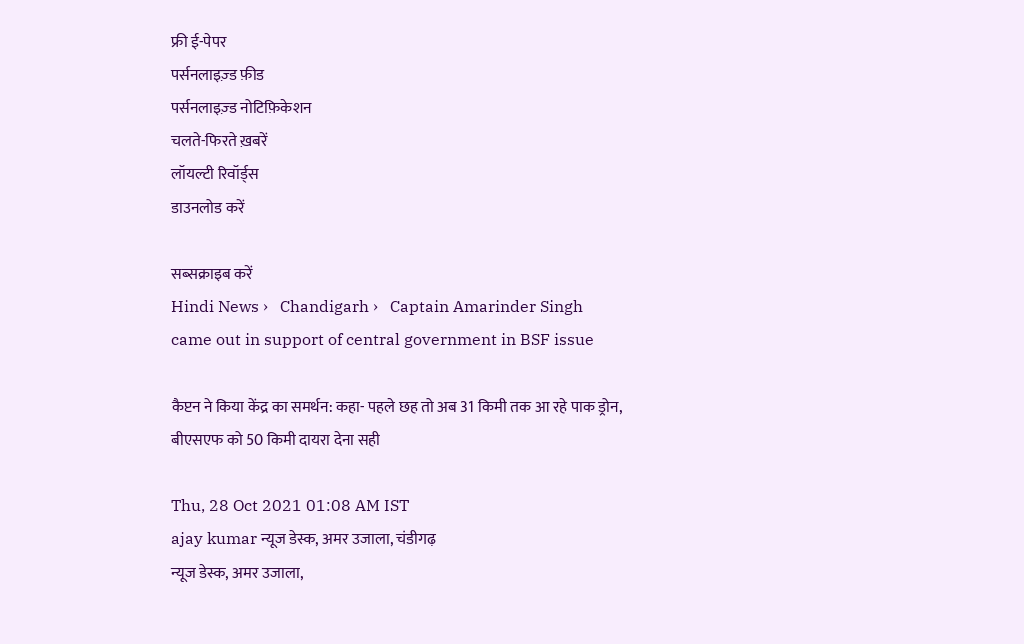फ्री ई-पेपर
पर्सनलाइज़्ड फ़ीड
पर्सनलाइज़्ड नोटिफ़िकेशन
चलते-फिरते ख़बरें
लॉयल्टी रिवॉर्ड्स
डाउनलोड करें

सब्सक्राइब करें
Hindi News ›   Chandigarh ›   Captain Amarinder Singh came out in support of central government in BSF issue

कैप्टन ने किया केंद्र का समर्थन: कहा- पहले छह तो अब 31 किमी तक आ रहे पाक ड्रोन, बीएसएफ को 50 किमी दायरा देना सही

Thu, 28 Oct 2021 01:08 AM IST
ajay kumar न्यूज डेस्क, अमर उजाला, चंडीगढ़
न्यूज डेस्क, अमर उजाला,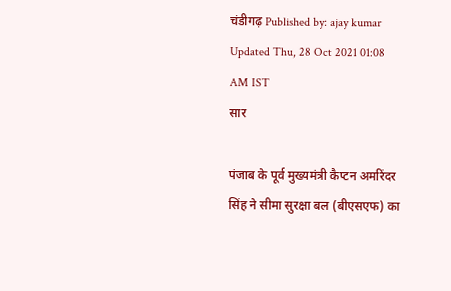चंडीगढ़ Published by: ajay kumar Updated Thu, 28 Oct 2021 01:08 AM IST
सार

पंजाब के पूर्व मुख्यमंत्री कैप्टन अमरिंदर सिंह ने सीमा सुरक्षा बल (बीएसएफ) का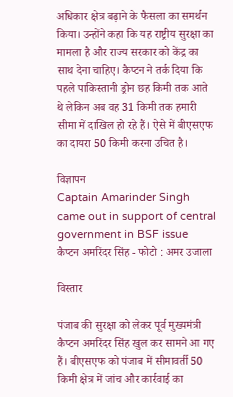अधिकार क्षेत्र बढ़ाने के फैसला का समर्थन किया। उन्होंने कहा कि यह राष्ट्रीय सुरक्षा का मामला है और राज्य सरकार को केंद्र का साथ देना चाहिए। कैप्टन ने तर्क दिया कि पहले पाकिस्तानी ड्रोन छह किमी तक आते थे लेकिन अब वह 31 किमी तक हमारी सीमा में दाखिल हो रहे हैं। ऐसे में बीएसएफ का दायरा 50 किमी करना उचित है।

विज्ञापन
Captain Amarinder Singh came out in support of central government in BSF issue
कैप्टन अमरिंदर सिंह - फोटो : अमर उजाला

विस्तार

पंजाब की सुरक्षा को लेकर पूर्व मुख्यमंत्री कैप्टन अमरिंदर सिंह खुल कर सामने आ गए हैं। बीएसएफ को पंजाब में सीमावर्ती 50 किमी क्षेत्र में जांच और कार्रवाई का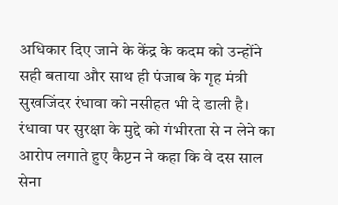अधिकार दिए जाने के केंद्र के कदम को उन्होंने सही बताया और साथ ही पंजाब के गृह मंत्री सुखजिंदर रंधावा को नसीहत भी दे डाली है। रंधावा पर सुरक्षा के मुद्दे को गंभीरता से न लेने का आरोप लगाते हुए कैप्टन ने कहा कि वे दस साल सेना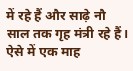में रहे हैं और साढ़े नौ साल तक गृह मंत्री रहे हैं। ऐसे में एक माह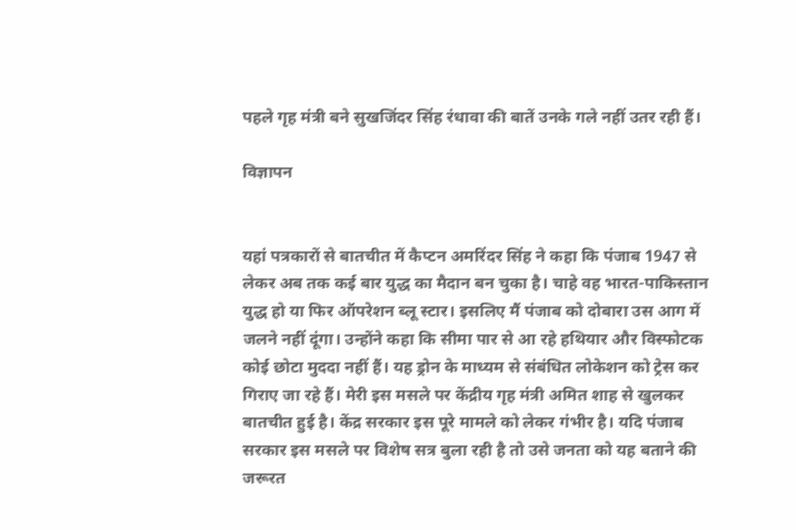पहले गृह मंत्री बने सुखजिंदर सिंह रंधावा की बातें उनके गले नहीं उतर रही हैं।

विज्ञापन


यहां पत्रकारों से बातचीत में कैप्टन अमरिंदर सिंह ने कहा कि पंजाब 1947 से लेकर अब तक कई बार युद्ध का मैदान बन चुका है। चाहे वह भारत-पाकिस्तान युद्ध हो या फिर ऑपरेशन ब्लू स्टार। इसलिए मैं पंजाब को दोबारा उस आग में जलने नहीं दूंगा। उन्होंने कहा कि सीमा पार से आ रहे हथियार और विस्फोटक कोई छोटा मुददा नहीं हैं। यह ड्रोन के माध्यम से संबंधित लोकेशन को ट्रेस कर गिराए जा रहे हैं। मेरी इस मसले पर केंद्रीय गृह मंत्री अमित शाह से खुलकर बातचीत हुई है। केंद्र सरकार इस पूरे मामले को लेकर गंभीर है। यदि पंजाब सरकार इस मसले पर विशेष सत्र बुला रही है तो उसे जनता को यह बताने की जरूरत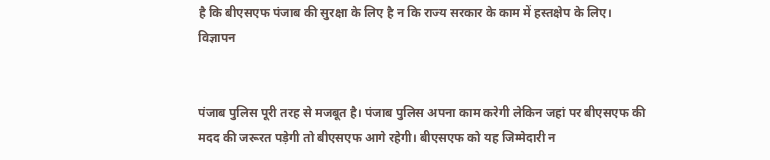है कि बीएसएफ पंजाब की सुरक्षा के लिए है न कि राज्य सरकार के काम में हस्तक्षेप के लिए।
विज्ञापन


पंजाब पुलिस पूरी तरह से मजबूत है। पंजाब पुलिस अपना काम करेगी लेकिन जहां पर बीएसएफ की मदद की जरूरत पड़ेगी तो बीएसएफ आगे रहेगी। बीएसएफ को यह जिम्मेदारी न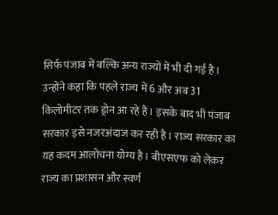सिर्फ पंजाब में बल्कि अन्य राज्यों में भी दी गई है। उन्होंने कहा कि पहले राज्य में 6 और अब 31 किलोमीटर तक ड्रोन आ रहे हैं। इसके बाद भी पंजाब सरकार इसे नजरअंदाज कर रही है। राज्य सरकार का यह कदम आलोचना योग्य है। बीएसएफ को लेकर राज्य का प्रशासन और स्वर्ण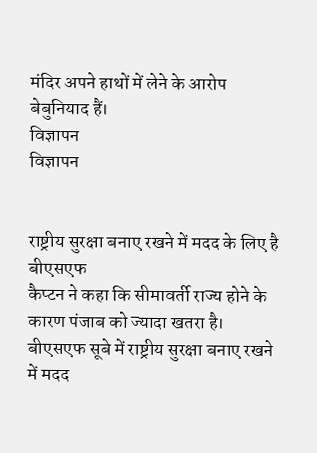मंदिर अपने हाथों में लेने के आरोप बेबुनियाद हैं।
विज्ञापन
विज्ञापन


राष्ट्रीय सुरक्षा बनाए रखने में मदद के लिए है बीएसएफ
कैप्टन ने कहा कि सीमावर्ती राज्य होने के कारण पंजाब को ज्यादा खतरा है। बीएसएफ सूबे में राष्ट्रीय सुरक्षा बनाए रखने में मदद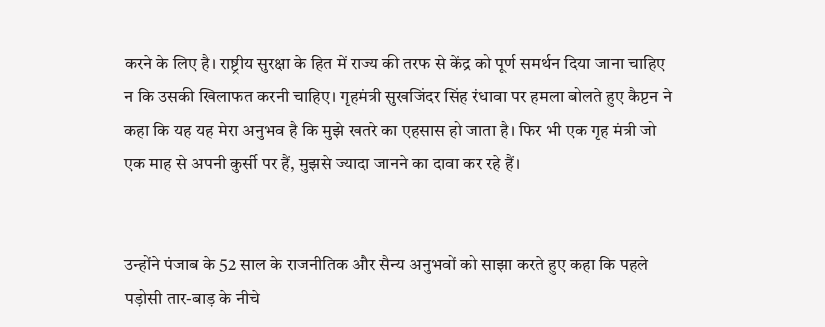करने के लिए है। राष्ट्रीय सुरक्षा के हित में राज्य की तरफ से केंद्र को पूर्ण समर्थन दिया जाना चाहिए न कि उसकी खिलाफत करनी चाहिए। गृहमंत्री सुखजिंदर सिंह रंधावा पर हमला बोलते हुए कैप्टन ने कहा कि यह यह मेरा अनुभव है कि मुझे खतरे का एहसास हो जाता है। फिर भी एक गृह मंत्री जो एक माह से अपनी कुर्सी पर हैं, मुझसे ज्यादा जानने का दावा कर रहे हैं।


उन्होंने पंजाब के 52 साल के राजनीतिक और सैन्य अनुभवों को साझा करते हुए कहा कि पहले पड़ोसी तार-बाड़ के नीचे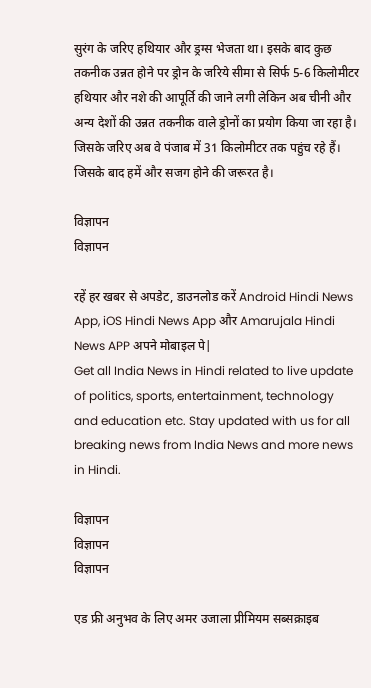सुरंग के जरिए हथियार और ड्रग्स भेजता था। इसके बाद कुछ तकनीक उन्नत होने पर ड्रोन के जरिये सीमा से सिर्फ 5-6 किलोमीटर हथियार और नशे की आपूर्ति की जाने लगी लेकिन अब चीनी और अन्य देशों की उन्नत तकनीक वाले ड्रोनों का प्रयोग किया जा रहा है। जिसके जरिए अब वे पंजाब में 31 किलोमीटर तक पहुंच रहे हैं। जिसके बाद हमें और सजग होने की जरूरत है।

विज्ञापन
विज्ञापन

रहें हर खबर से अपडेट, डाउनलोड करें Android Hindi News App, iOS Hindi News App और Amarujala Hindi News APP अपने मोबाइल पे|
Get all India News in Hindi related to live update of politics, sports, entertainment, technology and education etc. Stay updated with us for all breaking news from India News and more news in Hindi.

विज्ञापन
विज्ञापन
विज्ञापन

एड फ्री अनुभव के लिए अमर उजाला प्रीमियम सब्सक्राइब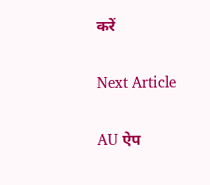करें

Next Article

AU ऐप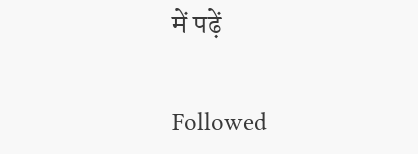में पढ़ें

Followed